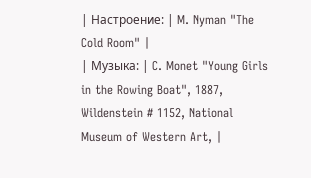| Настроение: | M. Nyman "The Cold Room" |
| Музыка: | C. Monet "Young Girls in the Rowing Boat", 1887, Wildenstein # 1152, National Museum of Western Art, |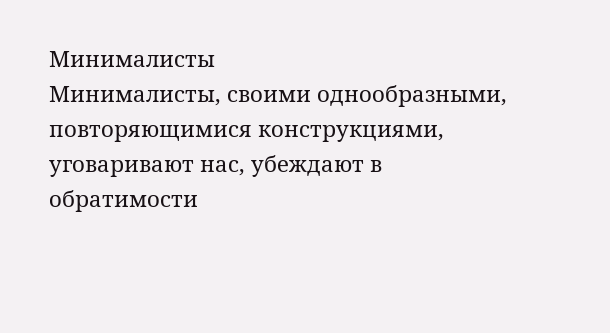Минималисты
Минималисты, своими однообразными, повторяющимися конструкциями, уговаривают нас, убеждают в обратимости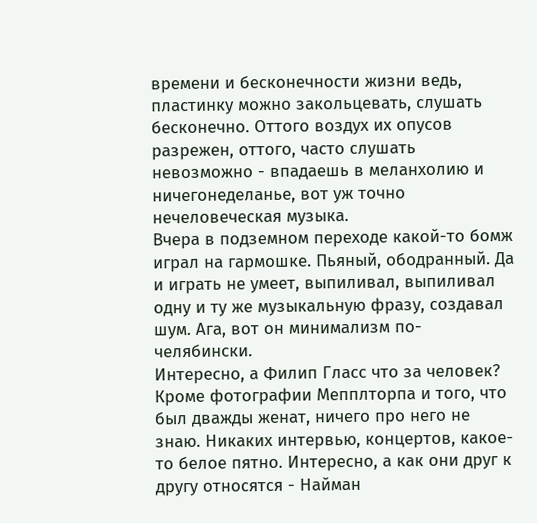времени и бесконечности жизни ведь, пластинку можно закольцевать, слушать бесконечно. Оттого воздух их опусов разрежен, оттого, часто слушать невозможно - впадаешь в меланхолию и ничегонеделанье, вот уж точно нечеловеческая музыка.
Вчера в подземном переходе какой-то бомж играл на гармошке. Пьяный, ободранный. Да и играть не умеет, выпиливал, выпиливал одну и ту же музыкальную фразу, создавал шум. Ага, вот он минимализм по-челябински.
Интересно, а Филип Гласс что за человек? Кроме фотографии Мепплторпа и того, что был дважды женат, ничего про него не знаю. Никаких интервью, концертов, какое-то белое пятно. Интересно, а как они друг к другу относятся - Найман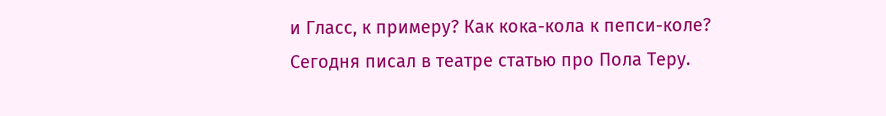и Гласс, к примеру? Как кока-кола к пепси-коле?
Сегодня писал в театре статью про Пола Теру.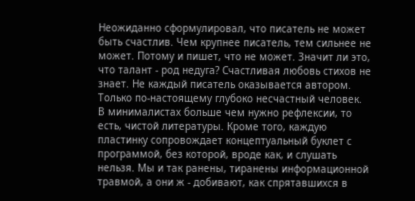Неожиданно сформулировал, что писатель не может быть счастлив. Чем крупнее писатель, тем сильнее не может. Потому и пишет, что не может. Значит ли это, что талант - род недуга? Счастливая любовь стихов не знает. Не каждый писатель оказывается автором. Только по-настоящему глубоко несчастный человек.
В минималистах больше чем нужно рефлексии, то есть, чистой литературы. Кроме того, каждую пластинку сопровождает концептуальный буклет с программой, без которой, вроде как, и слушать нельзя. Мы и так ранены, тиранены информационной травмой, а они ж - добивают, как спрятавшихся в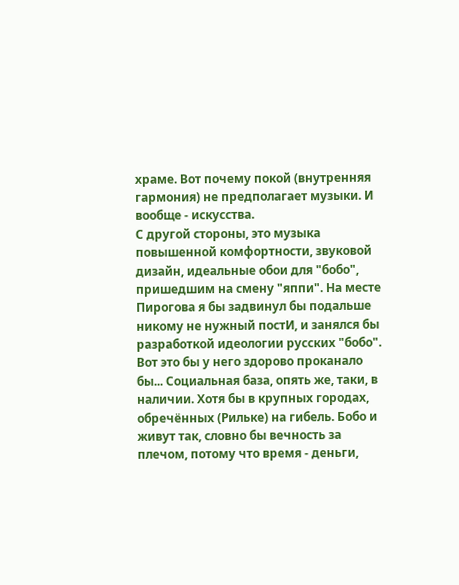храме. Вот почему покой (внутренняя гармония) не предполагает музыки. И вообще - искусства.
С другой стороны, это музыка повышенной комфортности, звуковой дизайн, идеальные обои для "бобо", пришедшим на смену "яппи". На месте Пирогова я бы задвинул бы подальше никому не нужный постИ, и занялся бы разработкой идеологии русских "бобо". Вот это бы у него здорово проканало бы... Социальная база, опять же, таки, в наличии. Хотя бы в крупных городах, обречённых (Рильке) на гибель. Бобо и живут так, словно бы вечность за плечом, потому что время - деньги,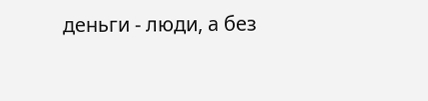деньги - люди, а без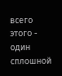всего этого - один сплошной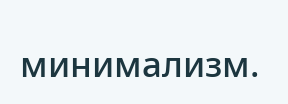минимализм.